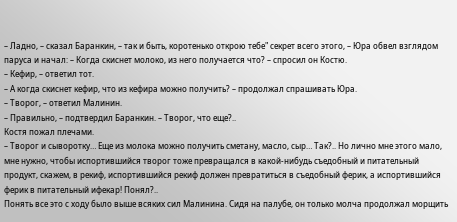– Ладно, – сказал Баранкин, – так и быть, коротенько открою тебе" секрет всего этого, – Юра обвел взглядом паруса и начал: – Когда скиснет молоко, из него получается что? – спросил он Костю.
– Кефир, – ответил тот.
– А когда скиснет кефир, что из кефира можно получить? – продолжал спрашивать Юра.
– Творог, – ответил Малинин.
– Правильно, – подтвердил Баранкин. – Творог, что еще?..
Костя пожал плечами.
– Творог и сыворотку… Еще из молока можно получить сметану, масло, сыр… Так?.. Но лично мне этого мало, мне нужно, чтобы испортившийся творог тоже превращался в какой-нибудь съедобный и питательный продукт, скажем, в рекиф, испортившийся рекиф должен превратиться в съедобный ферик, а испортившийся ферик в питательный ифекар! Понял?..
Понять все это с ходу было выше всяких сил Малинина. Сидя на палубе, он только молча продолжал морщить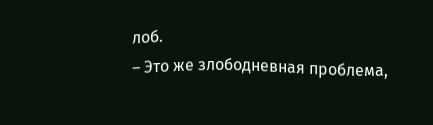лоб.
– Это же злободневная проблема,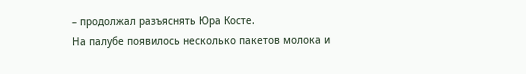– продолжал разъяснять Юра Косте.
На палубе появилось несколько пакетов молока и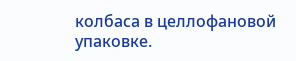колбаса в целлофановой упаковке.